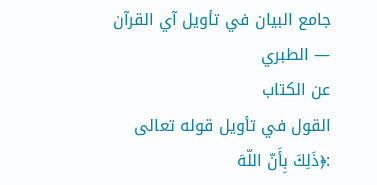جامع البيان في تأويل آي القرآن — الطبري
عن الكتاب
القول في تأويل قوله تعالى :﴿ذَلِكَ بِأَنّ اللّهَ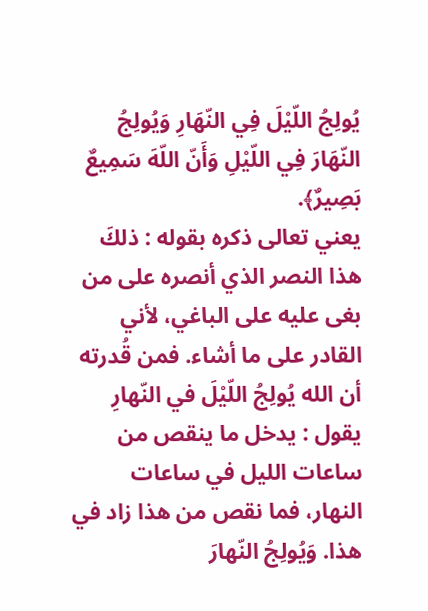يُولِجُ اللّيْلَ فِي النّهَارِ وَيُولِجُ النّهَارَ فِي اللّيْلِ وَأَنّ اللّهَ سَمِيعٌ بَصِيرٌ﴾.
يعني تعالى ذكره بقوله : ذلكَ هذا النصر الذي أنصره على من بغى عليه على الباغي، لأني القادر على ما أشاء. فمن قُدرته أن الله يُولِجُ اللّيْلَ في النّهارِ يقول : يدخل ما ينقص من ساعات الليل في ساعات النهار، فما نقص من هذا زاد في هذا. وَيُولِجُ النّهارَ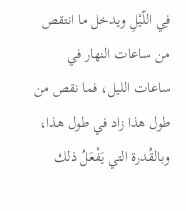فِي اللّيْلِ ويدخل ما انتقص من ساعات النهار في ساعات الليل، فما نقص من طول هذا زاد في طول هذا، وبالقُدرة التي يَفْعَلُ ذلك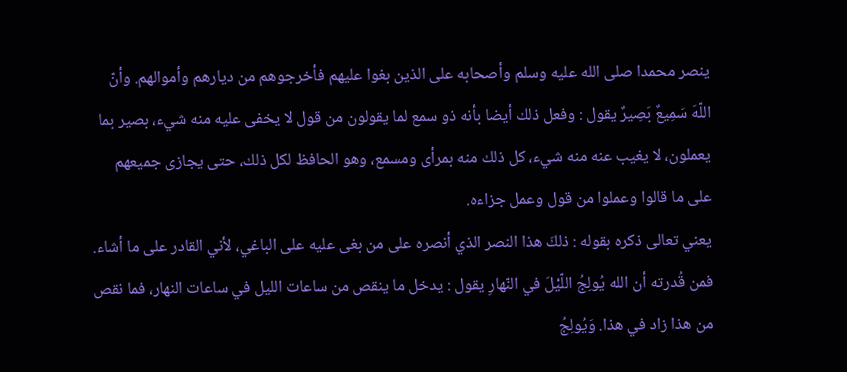ينصر محمدا صلى الله عليه وسلم وأصحابه على الذين بغوا عليهم فأخرجوهم من ديارهم وأموالهم. وأنّ اللّهَ سَمِيعٌ بَصِيرٌ يقول : وفعل ذلك أيضا بأنه ذو سمع لما يقولون من قول لا يخفى عليه منه شيء، بصير بما يعملون، لا يغيب عنه منه شيء، كل ذلك منه بمرأى ومسمع، وهو الحافظ لكل ذلك، حتى يجازى جميعهم على ما قالوا وعملوا من قول وعمل جزاءه.
يعني تعالى ذكره بقوله : ذلكَ هذا النصر الذي أنصره على من بغى عليه على الباغي، لأني القادر على ما أشاء. فمن قُدرته أن الله يُولِجُ اللّيْلَ في النّهارِ يقول : يدخل ما ينقص من ساعات الليل في ساعات النهار، فما نقص من هذا زاد في هذا. وَيُولِجُ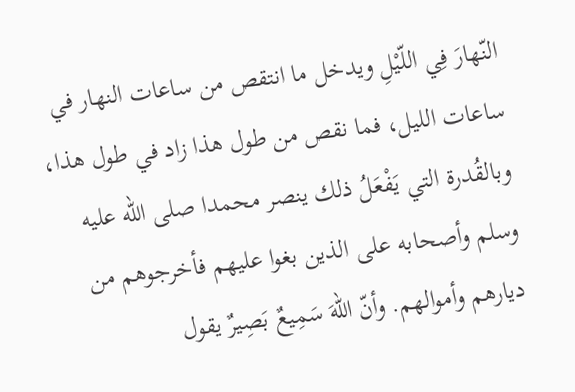النّهارَ فِي اللّيْلِ ويدخل ما انتقص من ساعات النهار في ساعات الليل، فما نقص من طول هذا زاد في طول هذا، وبالقُدرة التي يَفْعَلُ ذلك ينصر محمدا صلى الله عليه وسلم وأصحابه على الذين بغوا عليهم فأخرجوهم من ديارهم وأموالهم. وأنّ اللّهَ سَمِيعٌ بَصِيرٌ يقول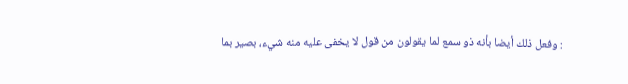: وفعل ذلك أيضا بأنه ذو سمع لما يقولون من قول لا يخفى عليه منه شيء، بصير بما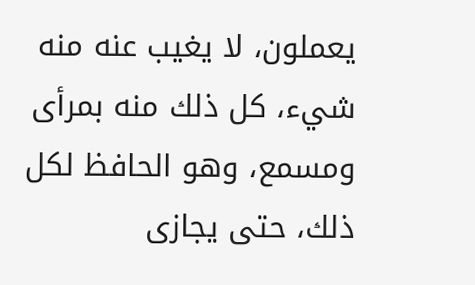يعملون، لا يغيب عنه منه شيء، كل ذلك منه بمرأى ومسمع، وهو الحافظ لكل ذلك، حتى يجازى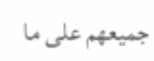جميعهم على ما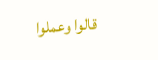قالوا وعملوا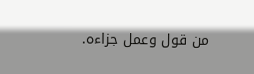من قول وعمل جزاءه.